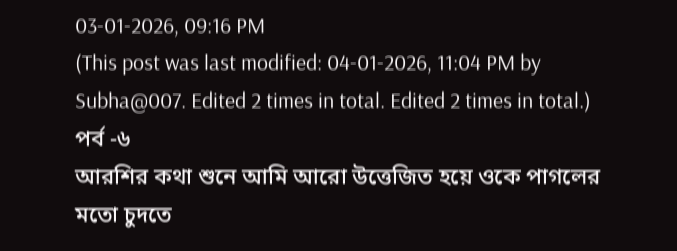03-01-2026, 09:16 PM
(This post was last modified: 04-01-2026, 11:04 PM by Subha@007. Edited 2 times in total. Edited 2 times in total.)
পর্ব -৬
আরশির কথা শুনে আমি আরো উত্তেজিত হয়ে ওকে পাগলের মতো চুদতে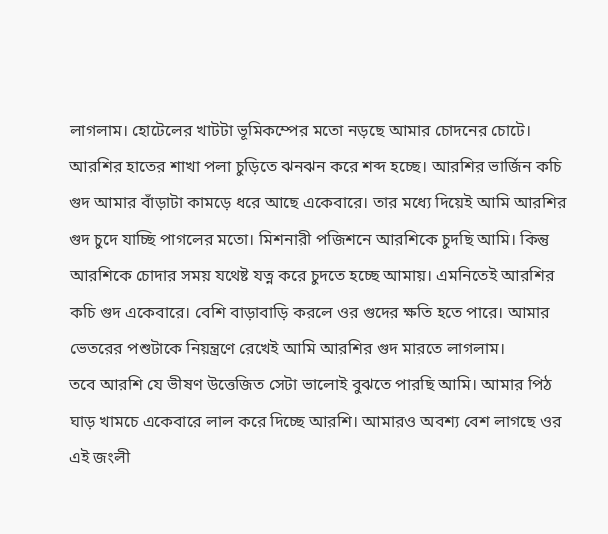লাগলাম। হোটেলের খাটটা ভূমিকম্পের মতো নড়ছে আমার চোদনের চোটে। আরশির হাতের শাখা পলা চুড়িতে ঝনঝন করে শব্দ হচ্ছে। আরশির ভার্জিন কচি গুদ আমার বাঁড়াটা কামড়ে ধরে আছে একেবারে। তার মধ্যে দিয়েই আমি আরশির গুদ চুদে যাচ্ছি পাগলের মতো। মিশনারী পজিশনে আরশিকে চুদছি আমি। কিন্তু আরশিকে চোদার সময় যথেষ্ট যত্ন করে চুদতে হচ্ছে আমায়। এমনিতেই আরশির কচি গুদ একেবারে। বেশি বাড়াবাড়ি করলে ওর গুদের ক্ষতি হতে পারে। আমার ভেতরের পশুটাকে নিয়ন্ত্রণে রেখেই আমি আরশির গুদ মারতে লাগলাম।
তবে আরশি যে ভীষণ উত্তেজিত সেটা ভালোই বুঝতে পারছি আমি। আমার পিঠ ঘাড় খামচে একেবারে লাল করে দিচ্ছে আরশি। আমারও অবশ্য বেশ লাগছে ওর এই জংলী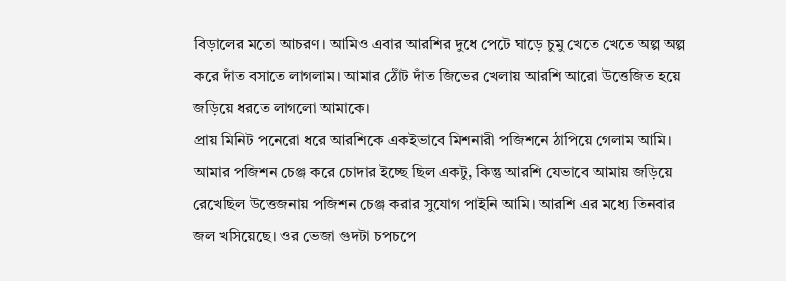বিড়ালের মতো আচরণ। আমিও এবার আরশির দুধে পেটে ঘাড়ে চুমু খেতে খেতে অল্প অল্প করে দাঁত বসাতে লাগলাম। আমার ঠোঁট দাঁত জিভের খেলায় আরশি আরো উত্তেজিত হয়ে জড়িয়ে ধরতে লাগলো আমাকে।
প্রায় মিনিট পনেরো ধরে আরশিকে একইভাবে মিশনারী পজিশনে ঠাপিয়ে গেলাম আমি। আমার পজিশন চেঞ্জ করে চোদার ইচ্ছে ছিল একটু, কিন্তু আরশি যেভাবে আমায় জড়িয়ে রেখেছিল উত্তেজনায় পজিশন চেঞ্জ করার সুযোগ পাইনি আমি। আরশি এর মধ্যে তিনবার জল খসিয়েছে। ওর ভেজা গুদটা চপচপে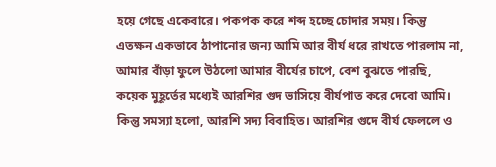হয়ে গেছে একেবারে। পকপক করে শব্দ হচ্ছে চোদার সময়। কিন্তু এতক্ষন একভাবে ঠাপানোর জন্য আমি আর বীর্য ধরে রাখতে পারলাম না, আমার বাঁড়া ফুলে উঠলো আমার বীর্যের চাপে, বেশ বুঝতে পারছি, কয়েক মুহূর্তের মধ্যেই আরশির গুদ ভাসিয়ে বীর্যপাত করে দেবো আমি।
কিন্তু সমস্যা হলো, আরশি সদ্য বিবাহিত। আরশির গুদে বীর্য ফেললে ও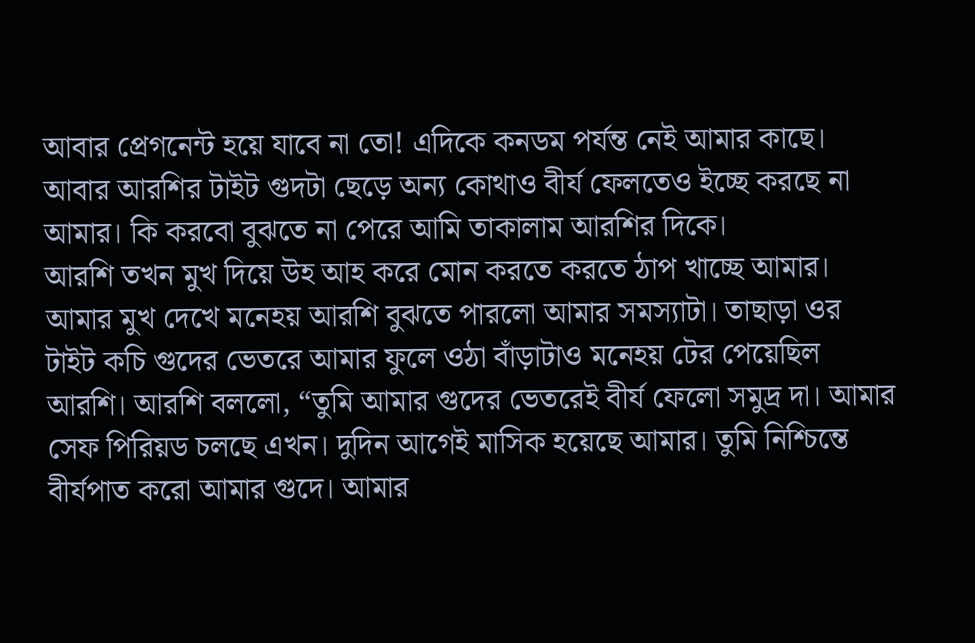আবার প্রেগনেন্ট হয়ে যাবে না তো! এদিকে কনডম পর্যন্ত নেই আমার কাছে। আবার আরশির টাইট গুদটা ছেড়ে অন্য কোথাও বীর্য ফেলতেও ইচ্ছে করছে না আমার। কি করবো বুঝতে না পেরে আমি তাকালাম আরশির দিকে।
আরশি তখন মুখ দিয়ে উহ আহ করে মোন করতে করতে ঠাপ খাচ্ছে আমার। আমার মুখ দেখে মনেহয় আরশি বুঝতে পারলো আমার সমস্যাটা। তাছাড়া ওর টাইট কচি গুদের ভেতরে আমার ফুলে ওঠা বাঁড়াটাও মনেহয় টের পেয়েছিল আরশি। আরশি বললো, “তুমি আমার গুদের ভেতরেই বীর্য ফেলো সমুদ্র দা। আমার সেফ পিরিয়ড চলছে এখন। দুদিন আগেই মাসিক হয়েছে আমার। তুমি নিশ্চিন্তে বীর্যপাত করো আমার গুদে। আমার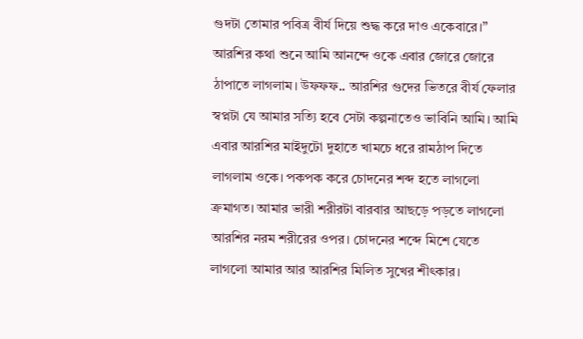গুদটা তোমার পবিত্র বীর্য দিয়ে শুদ্ধ করে দাও একেবারে।”
আরশির কথা শুনে আমি আনন্দে ওকে এবার জোরে জোরে ঠাপাতে লাগলাম। উফফফ.. আরশির গুদের ভিতরে বীর্য ফেলার স্বপ্নটা যে আমার সত্যি হবে সেটা কল্পনাতেও ভাবিনি আমি। আমি এবার আরশির মাইদুটো দুহাতে খামচে ধরে রামঠাপ দিতে লাগলাম ওকে। পকপক করে চোদনের শব্দ হতে লাগলো ক্রমাগত। আমার ভারী শরীরটা বারবার আছড়ে পড়তে লাগলো আরশির নরম শরীরের ওপর। চোদনের শব্দে মিশে যেতে লাগলো আমার আর আরশির মিলিত সুখের শীৎকার।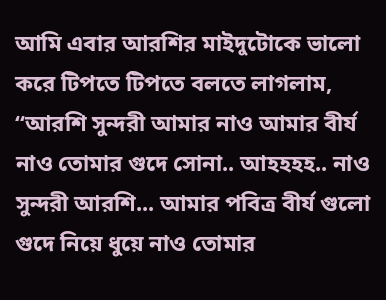আমি এবার আরশির মাইদুটোকে ভালো করে টিপতে টিপতে বলতে লাগলাম, “আরশি সুন্দরী আমার নাও আমার বীর্য নাও তোমার গুদে সোনা.. আহহহহ.. নাও সুন্দরী আরশি... আমার পবিত্র বীর্য গুলো গুদে নিয়ে ধুয়ে নাও তোমার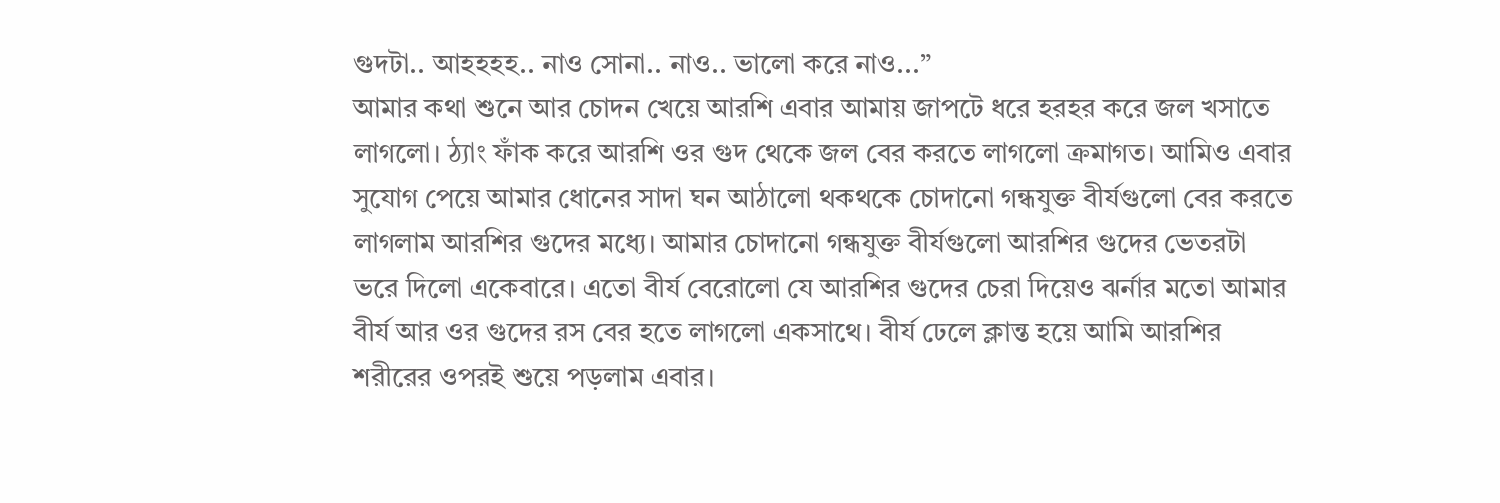গুদটা.. আহহহহ.. নাও সোনা.. নাও.. ভালো করে নাও...”
আমার কথা শুনে আর চোদন খেয়ে আরশি এবার আমায় জাপটে ধরে হরহর করে জল খসাতে লাগলো। ঠ্যাং ফাঁক করে আরশি ওর গুদ থেকে জল বের করতে লাগলো ক্রমাগত। আমিও এবার সুযোগ পেয়ে আমার ধোনের সাদা ঘন আঠালো থকথকে চোদানো গন্ধযুক্ত বীর্যগুলো বের করতে লাগলাম আরশির গুদের মধ্যে। আমার চোদানো গন্ধযুক্ত বীর্যগুলো আরশির গুদের ভেতরটা ভরে দিলো একেবারে। এতো বীর্য বেরোলো যে আরশির গুদের চেরা দিয়েও ঝর্নার মতো আমার বীর্য আর ওর গুদের রস বের হতে লাগলো একসাথে। বীর্য ঢেলে ক্লান্ত হয়ে আমি আরশির শরীরের ওপরই শুয়ে পড়লাম এবার।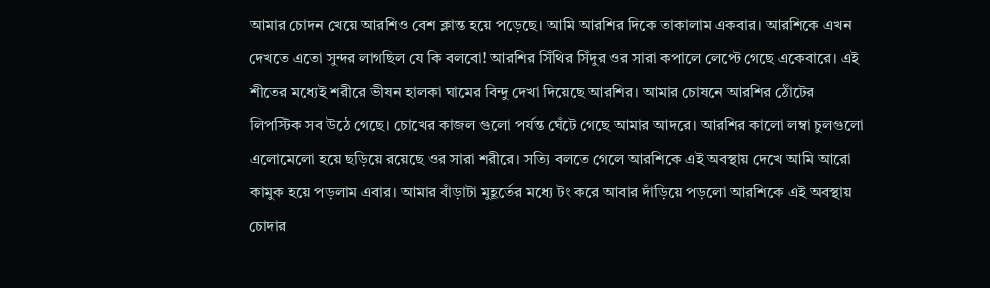আমার চোদন খেয়ে আরশিও বেশ ক্লান্ত হয়ে পড়েছে। আমি আরশির দিকে তাকালাম একবার। আরশিকে এখন দেখতে এতো সুন্দর লাগছিল যে কি বলবো! আরশির সিঁথির সিঁদুর ওর সারা কপালে লেপ্টে গেছে একেবারে। এই শীতের মধ্যেই শরীরে ভীষন হালকা ঘামের বিন্দু দেখা দিয়েছে আরশির। আমার চোষনে আরশির ঠোঁটের লিপস্টিক সব উঠে গেছে। চোখের কাজল গুলো পর্যন্ত ঘেঁটে গেছে আমার আদরে। আরশির কালো লম্বা চুলগুলো এলোমেলো হয়ে ছড়িয়ে রয়েছে ওর সারা শরীরে। সত্যি বলতে গেলে আরশিকে এই অবস্থায় দেখে আমি আরো কামুক হয়ে পড়লাম এবার। আমার বাঁড়াটা মুহূর্তের মধ্যে টং করে আবার দাঁড়িয়ে পড়লো আরশিকে এই অবস্থায় চোদার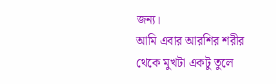জন্য।
আমি এবার আরশির শরীর থেকে মুখটা একটু তুলে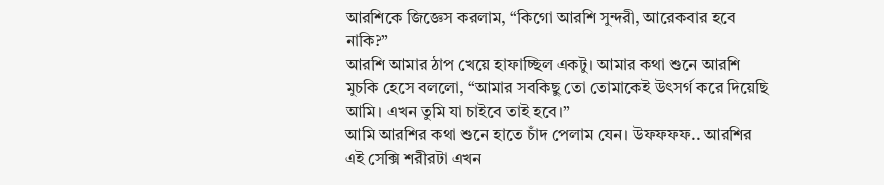আরশিকে জিজ্ঞেস করলাম, “কিগো আরশি সুন্দরী, আরেকবার হবে নাকি?”
আরশি আমার ঠাপ খেয়ে হাফাচ্ছিল একটু। আমার কথা শুনে আরশি মুচকি হেসে বললো, “আমার সবকিছু তো তোমাকেই উৎসর্গ করে দিয়েছি আমি। এখন তুমি যা চাইবে তাই হবে।”
আমি আরশির কথা শুনে হাতে চাঁদ পেলাম যেন। উফফফফ.. আরশির এই সেক্সি শরীরটা এখন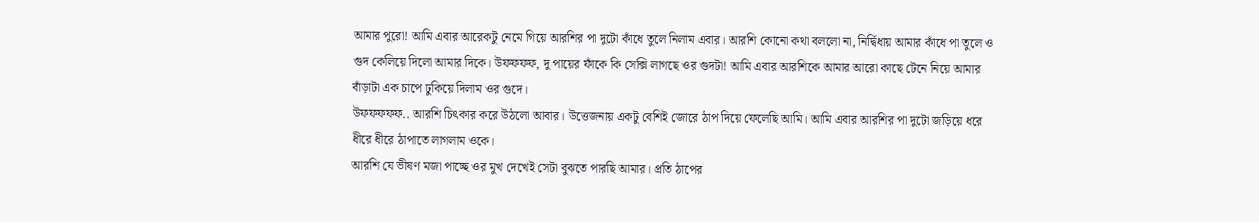আমার পুরো! আমি এবার আরেকটু নেমে গিয়ে আরশির পা দুটো কাঁধে তুলে নিলাম এবার। আরশি কোনো কথা বললো না, নির্দ্বিধায় আমার কাঁধে পা তুলে ও গুদ কেলিয়ে দিলো আমার দিকে। উফফফফ, দু পায়ের ফাঁকে কি সেক্সি লাগছে ওর গুদটা! আমি এবার আরশিকে আমার আরো কাছে টেনে নিয়ে আমার বাঁড়াটা এক চাপে ঢুকিয়ে দিলাম ওর গুদে।
উফফফফফ.. আরশি চিৎকার করে উঠলো আবার। উত্তেজনায় একটু বেশিই জোরে ঠাপ দিয়ে ফেলেছি আমি। আমি এবার আরশির পা দুটো জড়িয়ে ধরে ধীরে ধীরে ঠাপাতে লাগলাম ওকে।
আরশি যে ভীষণ মজা পাচ্ছে ওর মুখ দেখেই সেটা বুঝতে পারছি আমার। প্রতি ঠাপের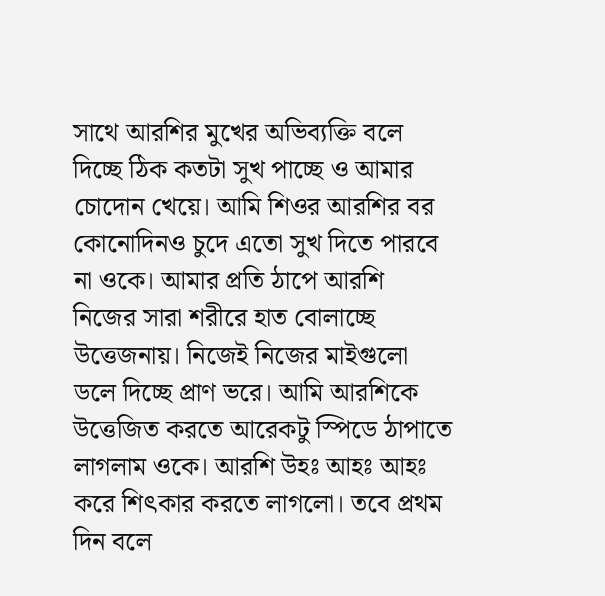সাথে আরশির মুখের অভিব্যক্তি বলে দিচ্ছে ঠিক কতটা সুখ পাচ্ছে ও আমার চোদোন খেয়ে। আমি শিওর আরশির বর কোনোদিনও চুদে এতো সুখ দিতে পারবে না ওকে। আমার প্রতি ঠাপে আরশি নিজের সারা শরীরে হাত বোলাচ্ছে উত্তেজনায়। নিজেই নিজের মাইগুলো ডলে দিচ্ছে প্রাণ ভরে। আমি আরশিকে উত্তেজিত করতে আরেকটু স্পিডে ঠাপাতে লাগলাম ওকে। আরশি উহঃ আহঃ আহঃ করে শিৎকার করতে লাগলো। তবে প্রথম দিন বলে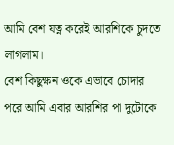আমি বেশ যত্ন করেই আরশিকে চুদতে লাগলাম।
বেশ কিছুক্ষন ওকে এভাবে চোদার পরে আমি এবার আরশির পা দুটোকে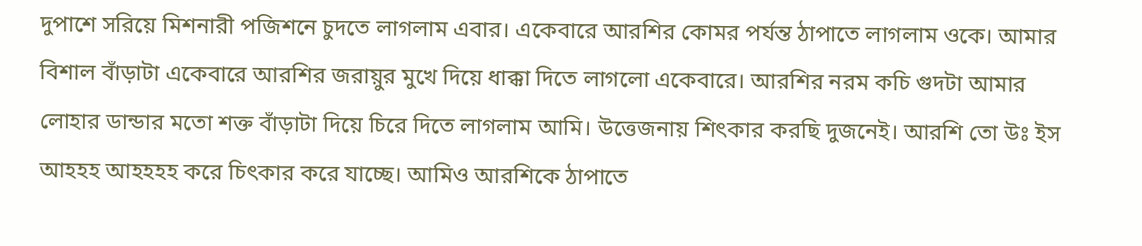দুপাশে সরিয়ে মিশনারী পজিশনে চুদতে লাগলাম এবার। একেবারে আরশির কোমর পর্যন্ত ঠাপাতে লাগলাম ওকে। আমার বিশাল বাঁড়াটা একেবারে আরশির জরায়ুর মুখে দিয়ে ধাক্কা দিতে লাগলো একেবারে। আরশির নরম কচি গুদটা আমার লোহার ডান্ডার মতো শক্ত বাঁড়াটা দিয়ে চিরে দিতে লাগলাম আমি। উত্তেজনায় শিৎকার করছি দুজনেই। আরশি তো উঃ ইস আহহহ আহহহহ করে চিৎকার করে যাচ্ছে। আমিও আরশিকে ঠাপাতে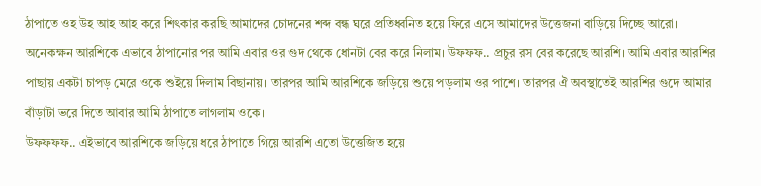ঠাপাতে ওহ উহ আহ আহ করে শিৎকার করছি আমাদের চোদনের শব্দ বন্ধ ঘরে প্রতিধ্বনিত হয়ে ফিরে এসে আমাদের উত্তেজনা বাড়িয়ে দিচ্ছে আরো।
অনেকক্ষন আরশিকে এভাবে ঠাপানোর পর আমি এবার ওর গুদ থেকে ধোনটা বের করে নিলাম। উফফফ.. প্রচুর রস বের করেছে আরশি। আমি এবার আরশির পাছায় একটা চাপড় মেরে ওকে শুইয়ে দিলাম বিছানায়। তারপর আমি আরশিকে জড়িয়ে শুয়ে পড়লাম ওর পাশে। তারপর ঐ অবস্থাতেই আরশির গুদে আমার বাঁড়াটা ভরে দিতে আবার আমি ঠাপাতে লাগলাম ওকে।
উফফফফ.. এইভাবে আরশিকে জড়িয়ে ধরে ঠাপাতে গিয়ে আরশি এতো উত্তেজিত হয়ে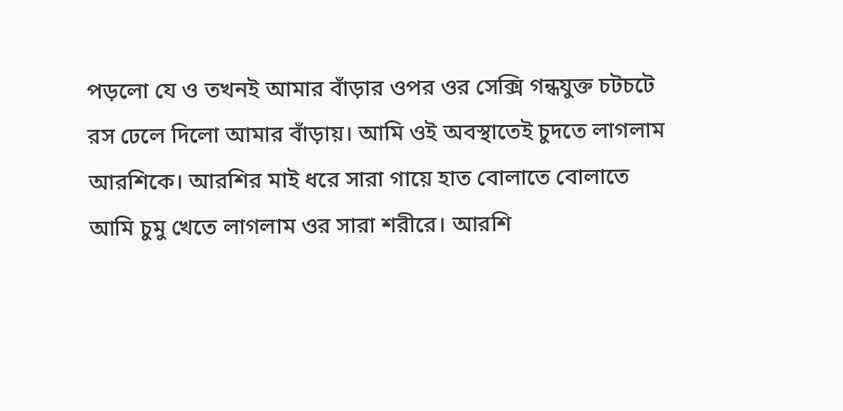পড়লো যে ও তখনই আমার বাঁড়ার ওপর ওর সেক্সি গন্ধযুক্ত চটচটে রস ঢেলে দিলো আমার বাঁড়ায়। আমি ওই অবস্থাতেই চুদতে লাগলাম আরশিকে। আরশির মাই ধরে সারা গায়ে হাত বোলাতে বোলাতে আমি চুমু খেতে লাগলাম ওর সারা শরীরে। আরশি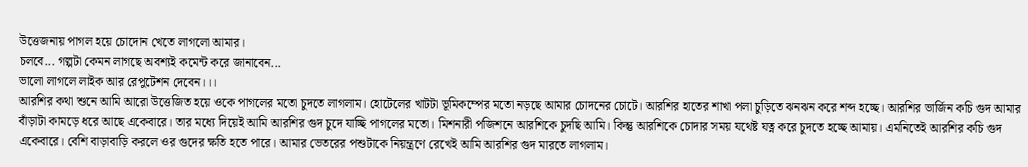উত্তেজনায় পাগল হয়ে চোদোন খেতে লাগলো আমার।
চলবে... গল্পটা কেমন লাগছে অবশ্যই কমেন্ট করে জানাবেন...
ভালো লাগলে লাইক আর রেপুটেশন দেবেন।।।
আরশির কথা শুনে আমি আরো উত্তেজিত হয়ে ওকে পাগলের মতো চুদতে লাগলাম। হোটেলের খাটটা ভূমিকম্পের মতো নড়ছে আমার চোদনের চোটে। আরশির হাতের শাখা পলা চুড়িতে ঝনঝন করে শব্দ হচ্ছে। আরশির ভার্জিন কচি গুদ আমার বাঁড়াটা কামড়ে ধরে আছে একেবারে। তার মধ্যে দিয়েই আমি আরশির গুদ চুদে যাচ্ছি পাগলের মতো। মিশনারী পজিশনে আরশিকে চুদছি আমি। কিন্তু আরশিকে চোদার সময় যথেষ্ট যত্ন করে চুদতে হচ্ছে আমায়। এমনিতেই আরশির কচি গুদ একেবারে। বেশি বাড়াবাড়ি করলে ওর গুদের ক্ষতি হতে পারে। আমার ভেতরের পশুটাকে নিয়ন্ত্রণে রেখেই আমি আরশির গুদ মারতে লাগলাম।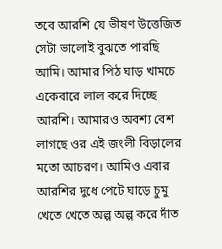তবে আরশি যে ভীষণ উত্তেজিত সেটা ভালোই বুঝতে পারছি আমি। আমার পিঠ ঘাড় খামচে একেবারে লাল করে দিচ্ছে আরশি। আমারও অবশ্য বেশ লাগছে ওর এই জংলী বিড়ালের মতো আচরণ। আমিও এবার আরশির দুধে পেটে ঘাড়ে চুমু খেতে খেতে অল্প অল্প করে দাঁত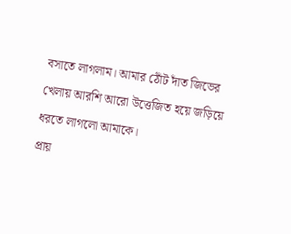বসাতে লাগলাম। আমার ঠোঁট দাঁত জিভের খেলায় আরশি আরো উত্তেজিত হয়ে জড়িয়ে ধরতে লাগলো আমাকে।
প্রায়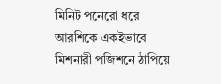মিনিট পনেরো ধরে আরশিকে একইভাবে মিশনারী পজিশনে ঠাপিয়ে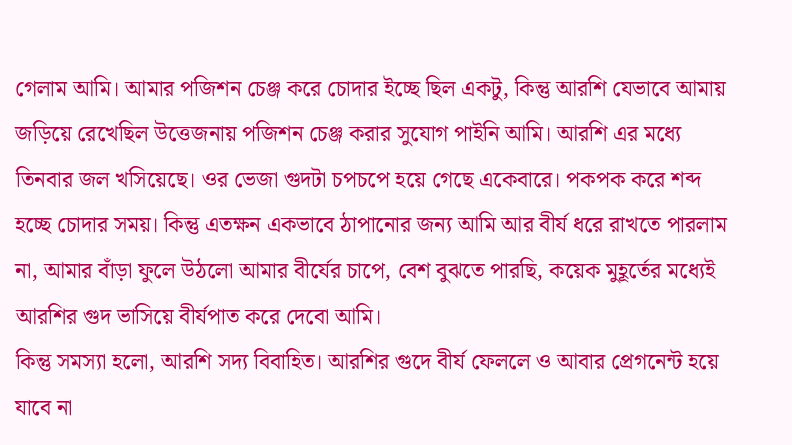গেলাম আমি। আমার পজিশন চেঞ্জ করে চোদার ইচ্ছে ছিল একটু, কিন্তু আরশি যেভাবে আমায় জড়িয়ে রেখেছিল উত্তেজনায় পজিশন চেঞ্জ করার সুযোগ পাইনি আমি। আরশি এর মধ্যে তিনবার জল খসিয়েছে। ওর ভেজা গুদটা চপচপে হয়ে গেছে একেবারে। পকপক করে শব্দ হচ্ছে চোদার সময়। কিন্তু এতক্ষন একভাবে ঠাপানোর জন্য আমি আর বীর্য ধরে রাখতে পারলাম না, আমার বাঁড়া ফুলে উঠলো আমার বীর্যের চাপে, বেশ বুঝতে পারছি, কয়েক মুহূর্তের মধ্যেই আরশির গুদ ভাসিয়ে বীর্যপাত করে দেবো আমি।
কিন্তু সমস্যা হলো, আরশি সদ্য বিবাহিত। আরশির গুদে বীর্য ফেললে ও আবার প্রেগনেন্ট হয়ে যাবে না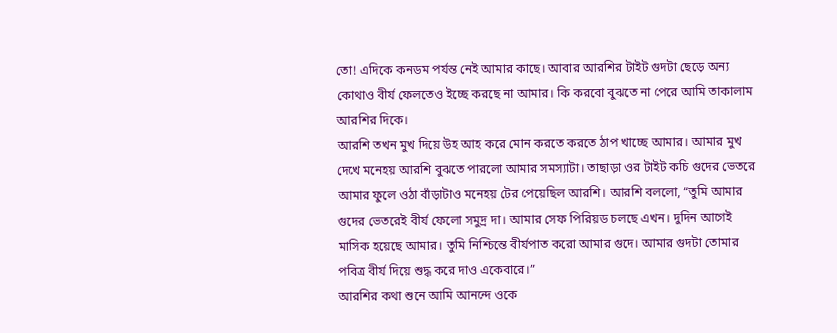তো! এদিকে কনডম পর্যন্ত নেই আমার কাছে। আবার আরশির টাইট গুদটা ছেড়ে অন্য কোথাও বীর্য ফেলতেও ইচ্ছে করছে না আমার। কি করবো বুঝতে না পেরে আমি তাকালাম আরশির দিকে।
আরশি তখন মুখ দিয়ে উহ আহ করে মোন করতে করতে ঠাপ খাচ্ছে আমার। আমার মুখ দেখে মনেহয় আরশি বুঝতে পারলো আমার সমস্যাটা। তাছাড়া ওর টাইট কচি গুদের ভেতরে আমার ফুলে ওঠা বাঁড়াটাও মনেহয় টের পেয়েছিল আরশি। আরশি বললো, “তুমি আমার গুদের ভেতরেই বীর্য ফেলো সমুদ্র দা। আমার সেফ পিরিয়ড চলছে এখন। দুদিন আগেই মাসিক হয়েছে আমার। তুমি নিশ্চিন্তে বীর্যপাত করো আমার গুদে। আমার গুদটা তোমার পবিত্র বীর্য দিয়ে শুদ্ধ করে দাও একেবারে।”
আরশির কথা শুনে আমি আনন্দে ওকে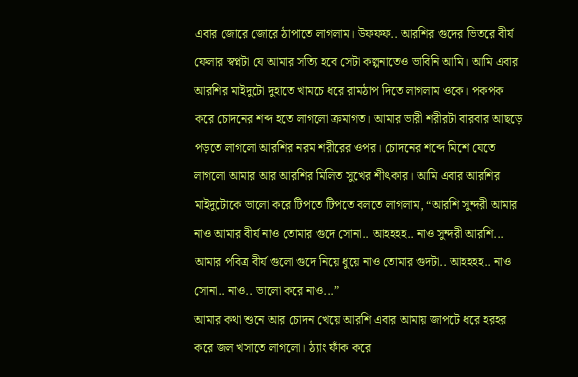এবার জোরে জোরে ঠাপাতে লাগলাম। উফফফ.. আরশির গুদের ভিতরে বীর্য ফেলার স্বপ্নটা যে আমার সত্যি হবে সেটা কল্পনাতেও ভাবিনি আমি। আমি এবার আরশির মাইদুটো দুহাতে খামচে ধরে রামঠাপ দিতে লাগলাম ওকে। পকপক করে চোদনের শব্দ হতে লাগলো ক্রমাগত। আমার ভারী শরীরটা বারবার আছড়ে পড়তে লাগলো আরশির নরম শরীরের ওপর। চোদনের শব্দে মিশে যেতে লাগলো আমার আর আরশির মিলিত সুখের শীৎকার। আমি এবার আরশির মাইদুটোকে ভালো করে টিপতে টিপতে বলতে লাগলাম, “আরশি সুন্দরী আমার নাও আমার বীর্য নাও তোমার গুদে সোনা.. আহহহহ.. নাও সুন্দরী আরশি... আমার পবিত্র বীর্য গুলো গুদে নিয়ে ধুয়ে নাও তোমার গুদটা.. আহহহহ.. নাও সোনা.. নাও.. ভালো করে নাও...”
আমার কথা শুনে আর চোদন খেয়ে আরশি এবার আমায় জাপটে ধরে হরহর করে জল খসাতে লাগলো। ঠ্যাং ফাঁক করে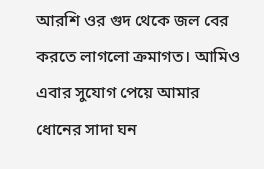আরশি ওর গুদ থেকে জল বের করতে লাগলো ক্রমাগত। আমিও এবার সুযোগ পেয়ে আমার ধোনের সাদা ঘন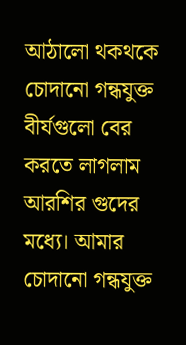আঠালো থকথকে চোদানো গন্ধযুক্ত বীর্যগুলো বের করতে লাগলাম আরশির গুদের মধ্যে। আমার চোদানো গন্ধযুক্ত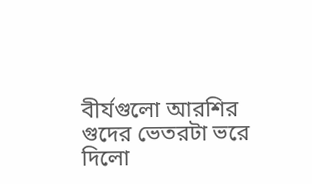বীর্যগুলো আরশির গুদের ভেতরটা ভরে দিলো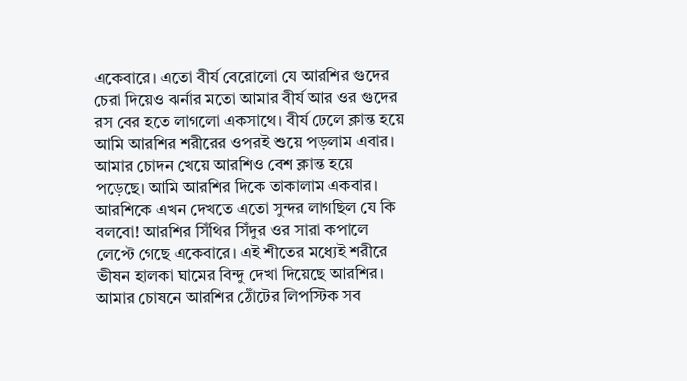একেবারে। এতো বীর্য বেরোলো যে আরশির গুদের চেরা দিয়েও ঝর্নার মতো আমার বীর্য আর ওর গুদের রস বের হতে লাগলো একসাথে। বীর্য ঢেলে ক্লান্ত হয়ে আমি আরশির শরীরের ওপরই শুয়ে পড়লাম এবার।
আমার চোদন খেয়ে আরশিও বেশ ক্লান্ত হয়ে পড়েছে। আমি আরশির দিকে তাকালাম একবার। আরশিকে এখন দেখতে এতো সুন্দর লাগছিল যে কি বলবো! আরশির সিঁথির সিঁদুর ওর সারা কপালে লেপ্টে গেছে একেবারে। এই শীতের মধ্যেই শরীরে ভীষন হালকা ঘামের বিন্দু দেখা দিয়েছে আরশির। আমার চোষনে আরশির ঠোঁটের লিপস্টিক সব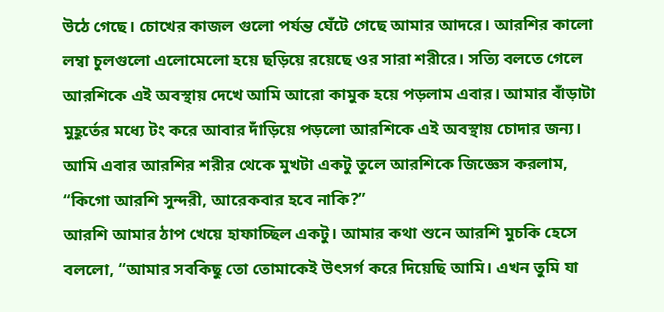উঠে গেছে। চোখের কাজল গুলো পর্যন্ত ঘেঁটে গেছে আমার আদরে। আরশির কালো লম্বা চুলগুলো এলোমেলো হয়ে ছড়িয়ে রয়েছে ওর সারা শরীরে। সত্যি বলতে গেলে আরশিকে এই অবস্থায় দেখে আমি আরো কামুক হয়ে পড়লাম এবার। আমার বাঁড়াটা মুহূর্তের মধ্যে টং করে আবার দাঁড়িয়ে পড়লো আরশিকে এই অবস্থায় চোদার জন্য।
আমি এবার আরশির শরীর থেকে মুখটা একটু তুলে আরশিকে জিজ্ঞেস করলাম, “কিগো আরশি সুন্দরী, আরেকবার হবে নাকি?”
আরশি আমার ঠাপ খেয়ে হাফাচ্ছিল একটু। আমার কথা শুনে আরশি মুচকি হেসে বললো, “আমার সবকিছু তো তোমাকেই উৎসর্গ করে দিয়েছি আমি। এখন তুমি যা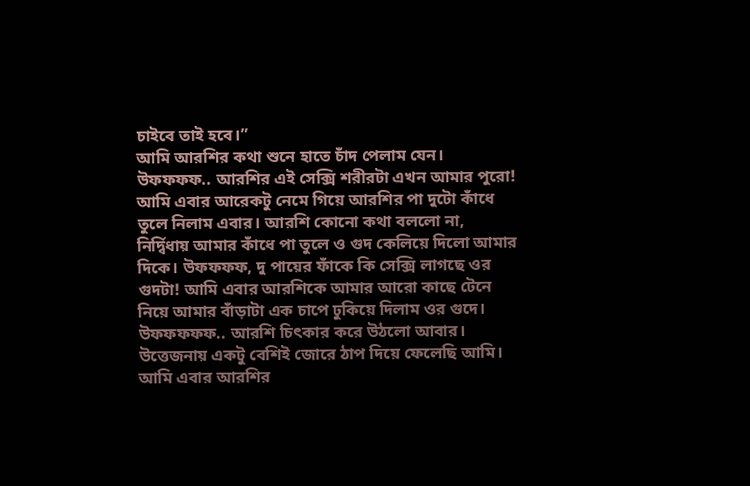চাইবে তাই হবে।”
আমি আরশির কথা শুনে হাতে চাঁদ পেলাম যেন। উফফফফ.. আরশির এই সেক্সি শরীরটা এখন আমার পুরো! আমি এবার আরেকটু নেমে গিয়ে আরশির পা দুটো কাঁধে তুলে নিলাম এবার। আরশি কোনো কথা বললো না, নির্দ্বিধায় আমার কাঁধে পা তুলে ও গুদ কেলিয়ে দিলো আমার দিকে। উফফফফ, দু পায়ের ফাঁকে কি সেক্সি লাগছে ওর গুদটা! আমি এবার আরশিকে আমার আরো কাছে টেনে নিয়ে আমার বাঁড়াটা এক চাপে ঢুকিয়ে দিলাম ওর গুদে।
উফফফফফ.. আরশি চিৎকার করে উঠলো আবার। উত্তেজনায় একটু বেশিই জোরে ঠাপ দিয়ে ফেলেছি আমি। আমি এবার আরশির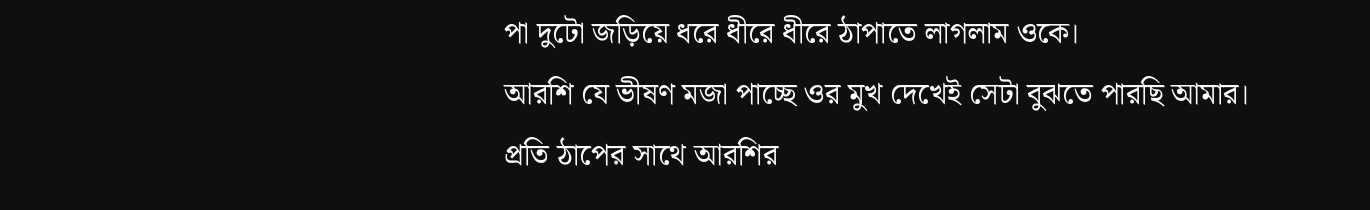পা দুটো জড়িয়ে ধরে ধীরে ধীরে ঠাপাতে লাগলাম ওকে।
আরশি যে ভীষণ মজা পাচ্ছে ওর মুখ দেখেই সেটা বুঝতে পারছি আমার। প্রতি ঠাপের সাথে আরশির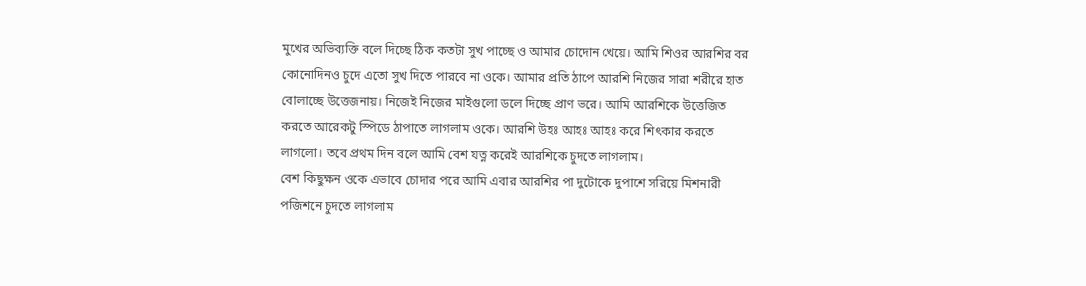মুখের অভিব্যক্তি বলে দিচ্ছে ঠিক কতটা সুখ পাচ্ছে ও আমার চোদোন খেয়ে। আমি শিওর আরশির বর কোনোদিনও চুদে এতো সুখ দিতে পারবে না ওকে। আমার প্রতি ঠাপে আরশি নিজের সারা শরীরে হাত বোলাচ্ছে উত্তেজনায়। নিজেই নিজের মাইগুলো ডলে দিচ্ছে প্রাণ ভরে। আমি আরশিকে উত্তেজিত করতে আরেকটু স্পিডে ঠাপাতে লাগলাম ওকে। আরশি উহঃ আহঃ আহঃ করে শিৎকার করতে লাগলো। তবে প্রথম দিন বলে আমি বেশ যত্ন করেই আরশিকে চুদতে লাগলাম।
বেশ কিছুক্ষন ওকে এভাবে চোদার পরে আমি এবার আরশির পা দুটোকে দুপাশে সরিয়ে মিশনারী পজিশনে চুদতে লাগলাম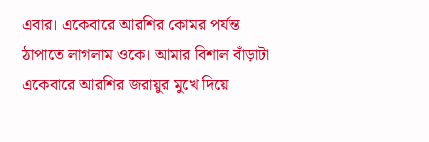এবার। একেবারে আরশির কোমর পর্যন্ত ঠাপাতে লাগলাম ওকে। আমার বিশাল বাঁড়াটা একেবারে আরশির জরায়ুর মুখে দিয়ে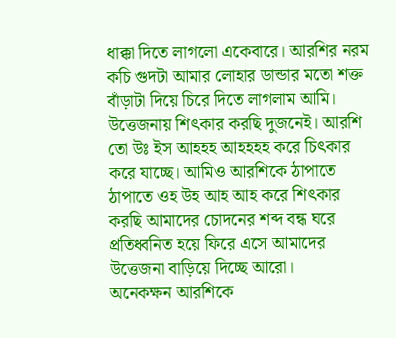ধাক্কা দিতে লাগলো একেবারে। আরশির নরম কচি গুদটা আমার লোহার ডান্ডার মতো শক্ত বাঁড়াটা দিয়ে চিরে দিতে লাগলাম আমি। উত্তেজনায় শিৎকার করছি দুজনেই। আরশি তো উঃ ইস আহহহ আহহহহ করে চিৎকার করে যাচ্ছে। আমিও আরশিকে ঠাপাতে ঠাপাতে ওহ উহ আহ আহ করে শিৎকার করছি আমাদের চোদনের শব্দ বন্ধ ঘরে প্রতিধ্বনিত হয়ে ফিরে এসে আমাদের উত্তেজনা বাড়িয়ে দিচ্ছে আরো।
অনেকক্ষন আরশিকে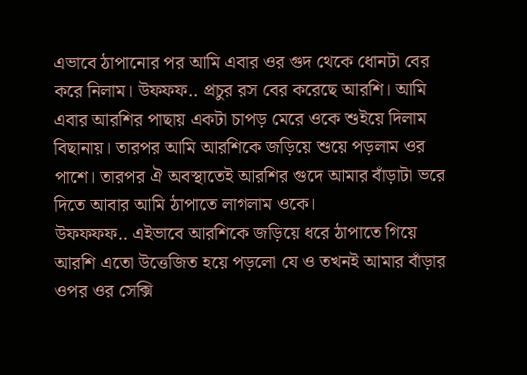এভাবে ঠাপানোর পর আমি এবার ওর গুদ থেকে ধোনটা বের করে নিলাম। উফফফ.. প্রচুর রস বের করেছে আরশি। আমি এবার আরশির পাছায় একটা চাপড় মেরে ওকে শুইয়ে দিলাম বিছানায়। তারপর আমি আরশিকে জড়িয়ে শুয়ে পড়লাম ওর পাশে। তারপর ঐ অবস্থাতেই আরশির গুদে আমার বাঁড়াটা ভরে দিতে আবার আমি ঠাপাতে লাগলাম ওকে।
উফফফফ.. এইভাবে আরশিকে জড়িয়ে ধরে ঠাপাতে গিয়ে আরশি এতো উত্তেজিত হয়ে পড়লো যে ও তখনই আমার বাঁড়ার ওপর ওর সেক্সি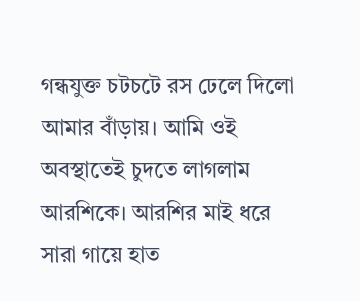গন্ধযুক্ত চটচটে রস ঢেলে দিলো আমার বাঁড়ায়। আমি ওই অবস্থাতেই চুদতে লাগলাম আরশিকে। আরশির মাই ধরে সারা গায়ে হাত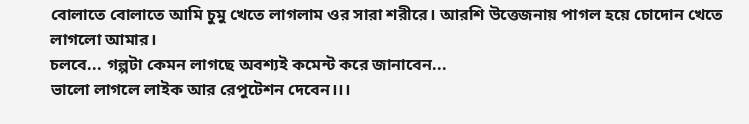বোলাতে বোলাতে আমি চুমু খেতে লাগলাম ওর সারা শরীরে। আরশি উত্তেজনায় পাগল হয়ে চোদোন খেতে লাগলো আমার।
চলবে... গল্পটা কেমন লাগছে অবশ্যই কমেন্ট করে জানাবেন...
ভালো লাগলে লাইক আর রেপুটেশন দেবেন।।।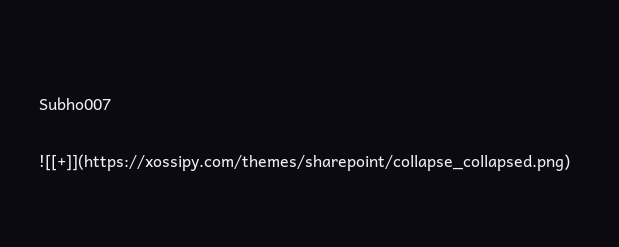Subho007


![[+]](https://xossipy.com/themes/sharepoint/collapse_collapsed.png)